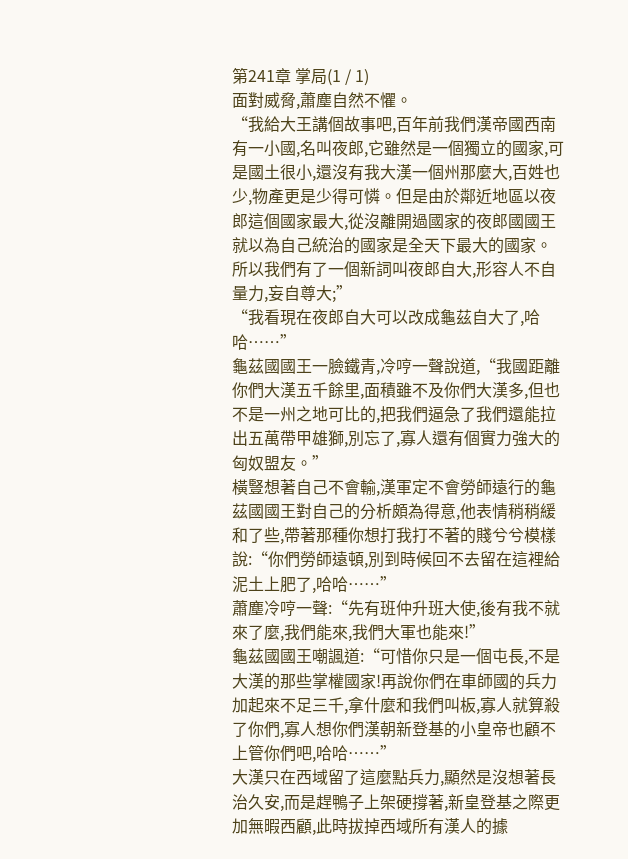第241章 掌局(1 / 1)
面對威脅,蕭塵自然不懼。
“我給大王講個故事吧,百年前我們漢帝國西南有一小國,名叫夜郎,它雖然是一個獨立的國家,可是國土很小,還沒有我大漢一個州那麼大,百姓也少,物產更是少得可憐。但是由於鄰近地區以夜郎這個國家最大,從沒離開過國家的夜郎國國王就以為自己統治的國家是全天下最大的國家。所以我們有了一個新詞叫夜郎自大,形容人不自量力,妄自尊大;”
“我看現在夜郎自大可以改成龜茲自大了,哈哈……”
龜茲國國王一臉鐵青,冷哼一聲說道,“我國距離你們大漢五千餘里,面積雖不及你們大漢多,但也不是一州之地可比的,把我們逼急了我們還能拉出五萬帶甲雄獅,別忘了,寡人還有個實力強大的匈奴盟友。”
橫豎想著自己不會輸,漢軍定不會勞師遠行的龜茲國國王對自己的分析頗為得意,他表情稍稍緩和了些,帶著那種你想打我打不著的賤兮兮模樣說:“你們勞師遠頓,別到時候回不去留在這裡給泥土上肥了,哈哈……”
蕭塵冷哼一聲:“先有班仲升班大使,後有我不就來了麼,我們能來,我們大軍也能來!”
龜茲國國王嘲諷道:“可惜你只是一個屯長,不是大漢的那些掌權國家!再說你們在車師國的兵力加起來不足三千,拿什麼和我們叫板,寡人就算殺了你們,寡人想你們漢朝新登基的小皇帝也顧不上管你們吧,哈哈……”
大漢只在西域留了這麼點兵力,顯然是沒想著長治久安,而是趕鴨子上架硬撐著,新皇登基之際更加無暇西顧,此時拔掉西域所有漢人的據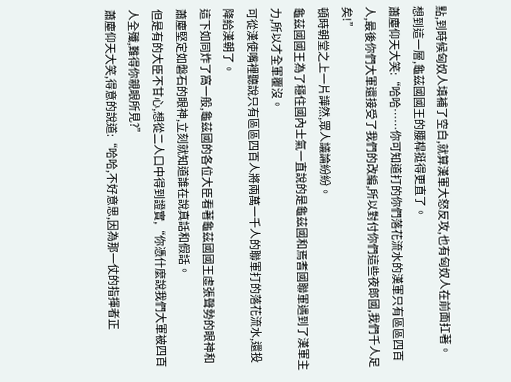點,到時候匈奴人填補了空白,就算漢軍大怒反攻,也有匈奴人在前面扛著。
想到這一層,龜茲國國王的腰桿挺得更直了。
蕭塵仰天大笑:“哈哈……你可知道打的你們落花流水的漢軍只有區區四百人,最後你們大軍還接受了我們的改編,所以對付你們這些夜郎國,我們千人足矣!”
頓時朝堂之上一片譁然,眾人議論紛紛。
龜茲國國王為了穩住國內士氣一直說的是龜茲國和焉耆國聯軍遇到了漢軍主力,所以才全軍覆沒。
可從漢使嘴裡聽說只有區區四百人將兩萬一千人的聯軍打的落花流水,還投降給漢朝了。
這下如同炸了窩一般,龜茲國的各位大臣看著龜茲國國王虛張聲勢的眼神和蕭塵堅定如磐石的眼神,立刻就知道誰在說真話和假話。
但是有的大臣不甘心,想從二人口中得到證實,“你憑什麼說我們大軍被四百人全殲,難得你親眼所見?”
蕭塵仰天大笑,得意的說道:“哈哈,不好意思,因為那一仗的指揮者正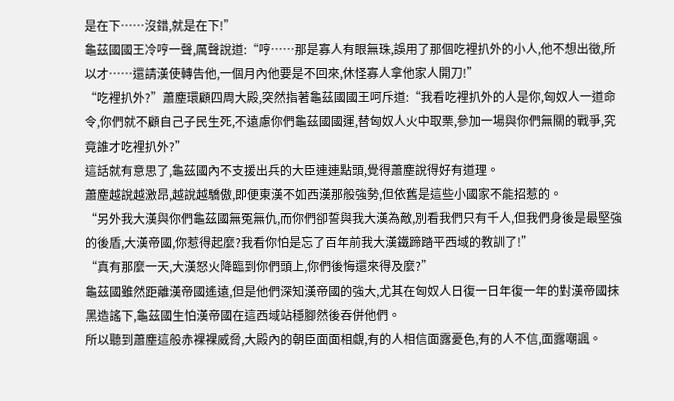是在下……沒錯,就是在下!”
龜茲國國王冷哼一聲,厲聲說道:“哼……那是寡人有眼無珠,誤用了那個吃裡扒外的小人,他不想出徵,所以才……還請漢使轉告他,一個月內他要是不回來,休怪寡人拿他家人開刀!”
“吃裡扒外?”蕭塵環顧四周大殿,突然指著龜茲國國王呵斥道:“我看吃裡扒外的人是你,匈奴人一道命令,你們就不顧自己子民生死,不遠慮你們龜茲國國運,替匈奴人火中取栗,參加一場與你們無關的戰爭,究竟誰才吃裡扒外?”
這話就有意思了,龜茲國內不支援出兵的大臣連連點頭,覺得蕭塵說得好有道理。
蕭塵越說越激昂,越說越驕傲,即便東漢不如西漢那般強勢,但依舊是這些小國家不能招惹的。
“另外我大漢與你們龜茲國無冤無仇,而你們卻誓與我大漢為敵,別看我們只有千人,但我們身後是最堅強的後盾,大漢帝國,你惹得起麼?我看你怕是忘了百年前我大漢鐵蹄踏平西域的教訓了!”
“真有那麼一天,大漢怒火降臨到你們頭上,你們後悔還來得及麼?”
龜茲國雖然距離漢帝國遙遠,但是他們深知漢帝國的強大,尤其在匈奴人日復一日年復一年的對漢帝國抹黑造謠下,龜茲國生怕漢帝國在這西域站穩腳然後吞併他們。
所以聽到蕭塵這般赤裸裸威脅,大殿內的朝臣面面相覷,有的人相信面露憂色,有的人不信,面露嘲諷。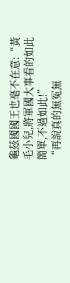龜茲國國王也毫不在意:“黃毛小兒,將軍國大事看的如此簡單,不過如此!”
“再說真的無冤無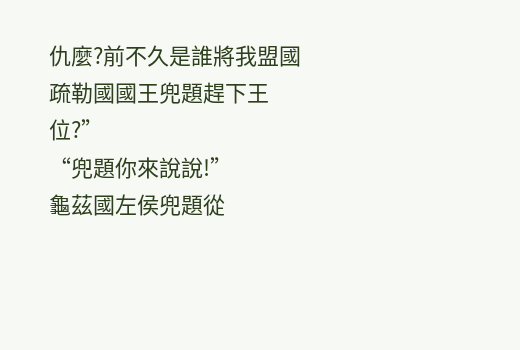仇麼?前不久是誰將我盟國疏勒國國王兜題趕下王位?”
“兜題你來說說!”
龜茲國左侯兜題從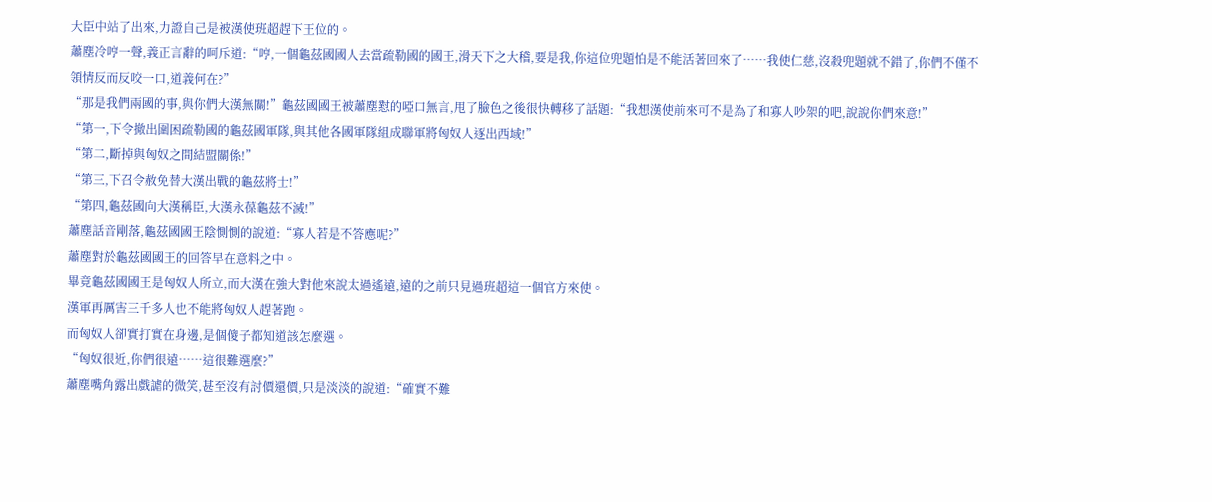大臣中站了出來,力證自己是被漢使班超趕下王位的。
蕭塵冷哼一聲,義正言辭的呵斥道:“哼,一個龜茲國國人去當疏勒國的國王,滑天下之大稽,要是我,你這位兜題怕是不能活著回來了……我使仁慈,沒殺兜題就不錯了,你們不僅不領情反而反咬一口,道義何在?”
“那是我們兩國的事,與你們大漢無關!”龜茲國國王被蕭塵懟的啞口無言,甩了臉色之後很快轉移了話題:“我想漢使前來可不是為了和寡人吵架的吧,說說你們來意!”
“第一,下令撤出圍困疏勒國的龜茲國軍隊,與其他各國軍隊組成聯軍將匈奴人逐出西域!”
“第二,斷掉與匈奴之間結盟關係!”
“第三,下召令赦免替大漢出戰的龜茲將士!”
“第四,龜茲國向大漢稱臣,大漢永葆龜茲不滅!”
蕭塵話音剛落,龜茲國國王陰惻惻的說道:“寡人若是不答應呢?”
蕭塵對於龜茲國國王的回答早在意料之中。
畢竟龜茲國國王是匈奴人所立,而大漢在強大對他來說太過遙遠,遠的之前只見過班超這一個官方來使。
漢軍再厲害三千多人也不能將匈奴人趕著跑。
而匈奴人卻實打實在身邊,是個傻子都知道該怎麼選。
“匈奴很近,你們很遠……這很難選麼?”
蕭塵嘴角露出戲謔的微笑,甚至沒有討價還價,只是淡淡的說道:“確實不難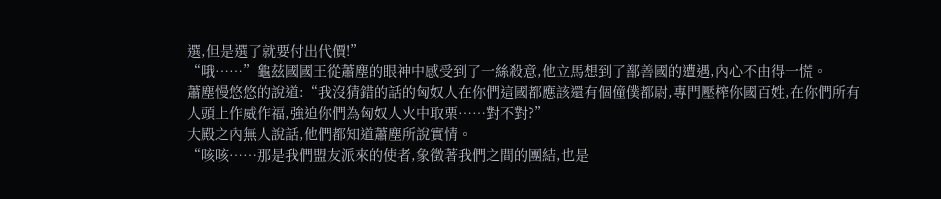選,但是選了就要付出代價!”
“哦……”龜茲國國王從蕭塵的眼神中感受到了一絲殺意,他立馬想到了鄯善國的遭遇,內心不由得一慌。
蕭塵慢悠悠的說道:“我沒猜錯的話的匈奴人在你們這國都應該還有個僮僕都尉,專門壓榨你國百姓,在你們所有人頭上作威作福,強迫你們為匈奴人火中取栗……對不對?”
大殿之內無人說話,他們都知道蕭塵所說實情。
“咳咳……那是我們盟友派來的使者,象徵著我們之間的團結,也是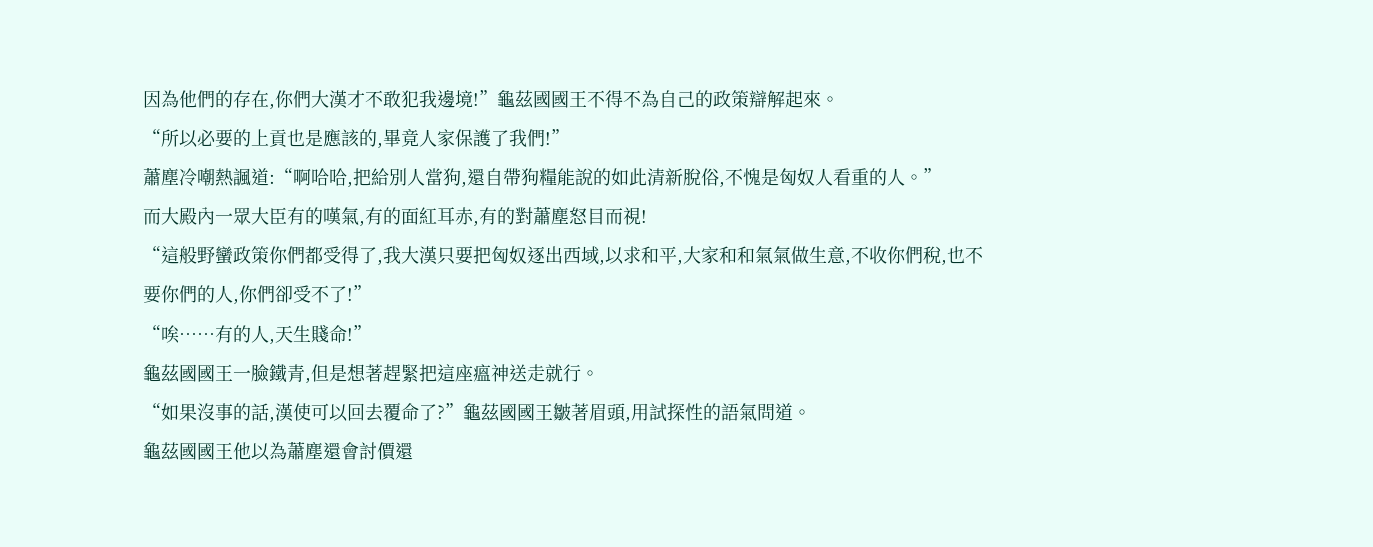因為他們的存在,你們大漢才不敢犯我邊境!”龜茲國國王不得不為自己的政策辯解起來。
“所以必要的上貢也是應該的,畢竟人家保護了我們!”
蕭塵冷嘲熱諷道:“啊哈哈,把給別人當狗,還自帶狗糧能說的如此清新脫俗,不愧是匈奴人看重的人。”
而大殿內一眾大臣有的嘆氣,有的面紅耳赤,有的對蕭塵怒目而視!
“這般野蠻政策你們都受得了,我大漢只要把匈奴逐出西域,以求和平,大家和和氣氣做生意,不收你們稅,也不要你們的人,你們卻受不了!”
“唉……有的人,天生賤命!”
龜茲國國王一臉鐵青,但是想著趕緊把這座瘟神送走就行。
“如果沒事的話,漢使可以回去覆命了?”龜茲國國王皺著眉頭,用試探性的語氣問道。
龜茲國國王他以為蕭塵還會討價還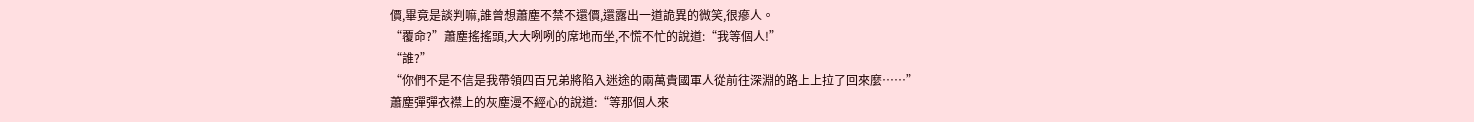價,畢竟是談判嘛,誰曾想蕭塵不禁不還價,還露出一道詭異的微笑,很瘮人。
“覆命?”蕭塵搖搖頭,大大咧咧的席地而坐,不慌不忙的說道:“我等個人!”
“誰?”
“你們不是不信是我帶領四百兄弟將陷入迷途的兩萬貴國軍人從前往深淵的路上上拉了回來麼……”
蕭塵彈彈衣襟上的灰塵漫不經心的說道:“等那個人來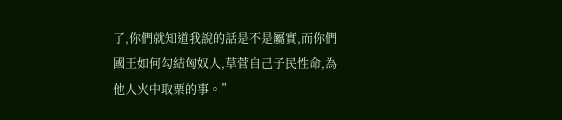了,你們就知道我說的話是不是屬實,而你們國王如何勾結匈奴人,草菅自己子民性命,為他人火中取栗的事。”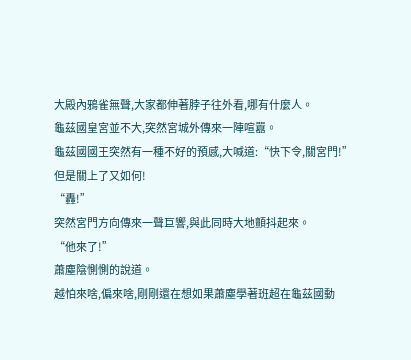大殿內鴉雀無聲,大家都伸著脖子往外看,哪有什麼人。
龜茲國皇宮並不大,突然宮城外傳來一陣喧囂。
龜茲國國王突然有一種不好的預感,大喊道:“快下令,關宮門!”
但是關上了又如何!
“轟!”
突然宮門方向傳來一聲巨響,與此同時大地顫抖起來。
“他來了!”
蕭塵陰惻惻的說道。
越怕來啥,偏來啥,剛剛還在想如果蕭塵學著班超在龜茲國動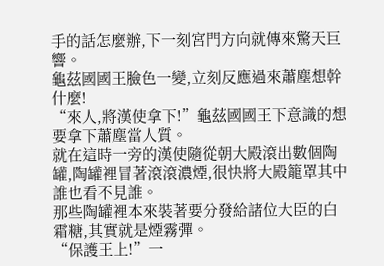手的話怎麼辦,下一刻宮門方向就傳來驚天巨響。
龜茲國國王臉色一變,立刻反應過來蕭塵想幹什麼!
“來人,將漢使拿下!”龜茲國國王下意識的想要拿下蕭塵當人質。
就在這時一旁的漢使隨從朝大殿滾出數個陶罐,陶罐裡冒著滾滾濃煙,很快將大殿籠罩其中誰也看不見誰。
那些陶罐裡本來裝著要分發給諸位大臣的白霜糖,其實就是煙霧彈。
“保護王上!”一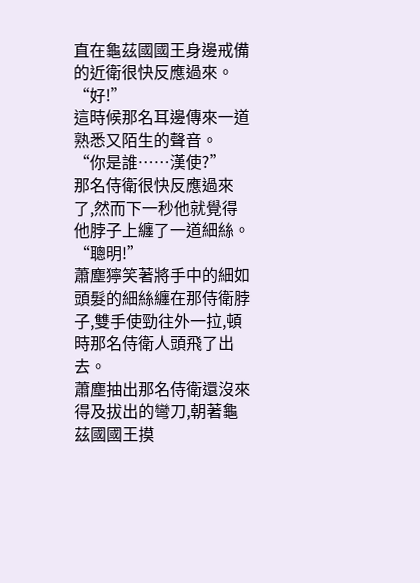直在龜茲國國王身邊戒備的近衛很快反應過來。
“好!”
這時候那名耳邊傳來一道熟悉又陌生的聲音。
“你是誰……漢使?”
那名侍衛很快反應過來了,然而下一秒他就覺得他脖子上纏了一道細絲。
“聰明!”
蕭塵獰笑著將手中的細如頭髮的細絲纏在那侍衛脖子,雙手使勁往外一拉,頓時那名侍衛人頭飛了出去。
蕭塵抽出那名侍衛還沒來得及拔出的彎刀,朝著龜茲國國王摸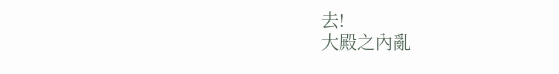去!
大殿之內亂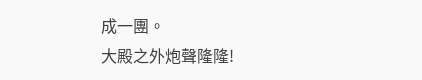成一團。
大殿之外炮聲隆隆!